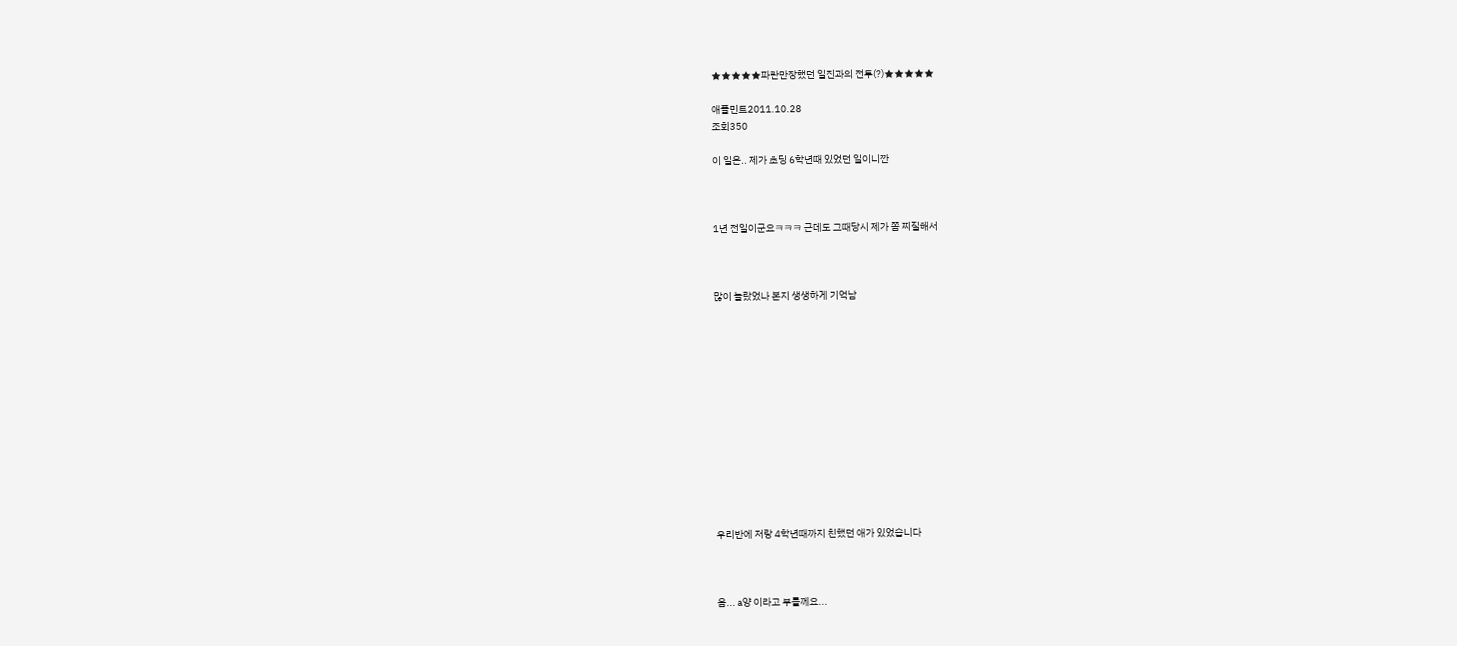★★★★★파란만장했던 일진과의 전투(?)★★★★★

애플민트2011.10.28
조회350

이 일은.. 제가 초딩 6학년때 있었던 일이니깐



1년 전일이군요ㅋㅋㅋ 근데도 그때당시 제가 쫌 찌질해서



많이 놀랐었나 본지 생생하게 기억남













우리반에 저랑 4학년때까지 친했던 애가 있었습니다



음... a양 이라고 부를께요...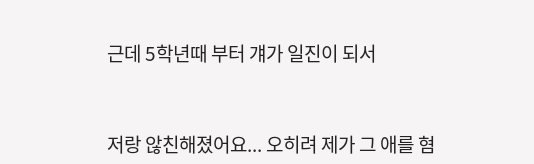근데 5학년때 부터 걔가 일진이 되서



저랑 않친해졌어요... 오히려 제가 그 애를 혐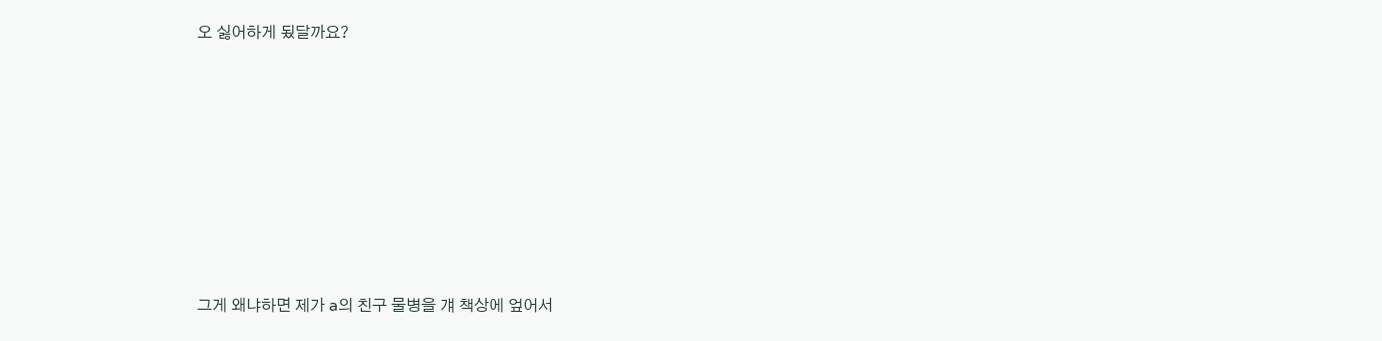오 싫어하게 됬달까요?











그게 왜냐하면 제가 a의 친구 물병을 걔 책상에 엎어서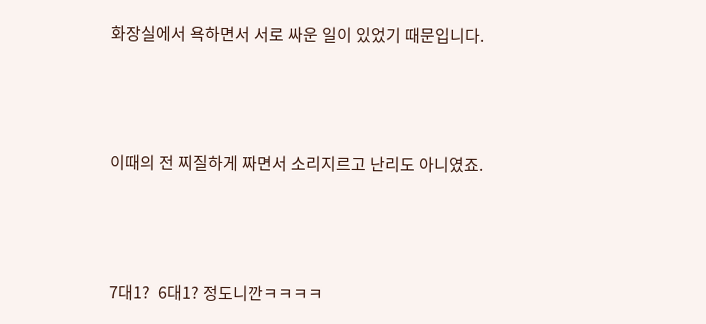화장실에서 욕하면서 서로 싸운 일이 있었기 때문입니다.



이때의 전 찌질하게 짜면서 소리지르고 난리도 아니였죠.



7대1?  6대1? 정도니깐ㅋㅋㅋㅋ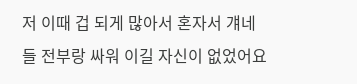저 이때 겁 되게 많아서 혼자서 걔네들 전부랑 싸워 이길 자신이 없었어요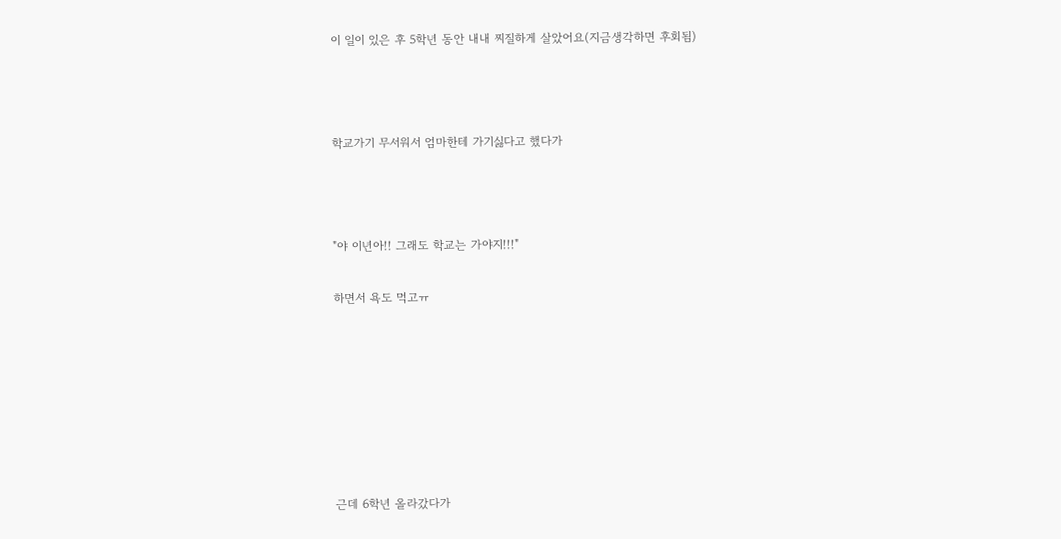이 일이 있은 후 5학년 동안 내내 찌질하게 살았어요(지금생각하면 후회됨)



학교가기 무서워서 엄마한테 가기싫다고 했다가



"야 이년아!! 그래도 학교는 가야지!!!"

하면서 욕도 먹고ㅠ







근데 6학년 올라갔다가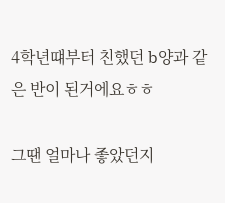4학년떄부터 친했던 b양과 같은 반이 된거에요ㅎㅎ

그땐 얼마나 좋았던지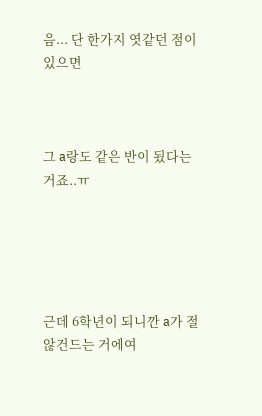음... 단 한가지 엿같던 점이 있으면



그 a랑도 같은 반이 됬다는 거죠..ㅠ





근데 6학년이 되니깐 a가 절 않건드는 거에여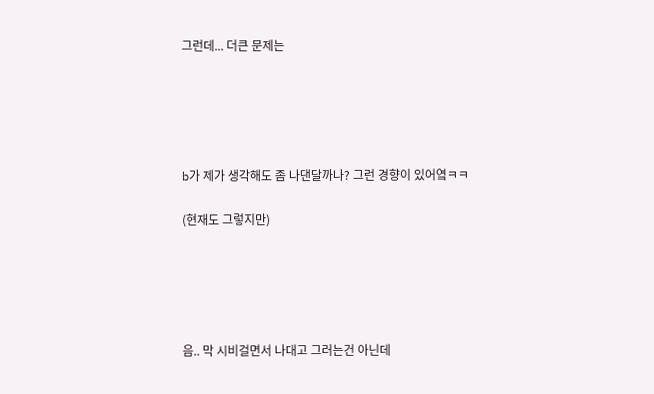그런데... 더큰 문제는





b가 제가 생각해도 좀 나댄달까나? 그런 경향이 있어옄ㅋㅋ

(현재도 그렇지만)





음.. 막 시비걸면서 나대고 그러는건 아닌데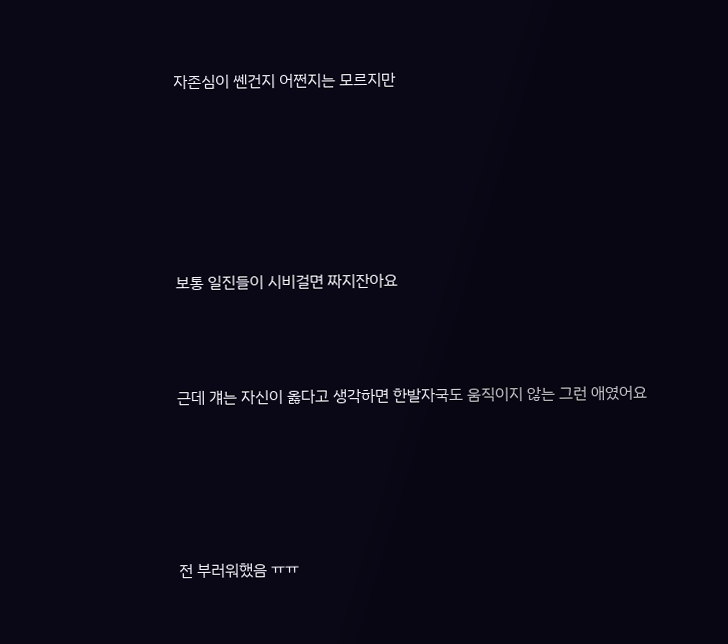자존심이 쎈건지 어쩐지는 모르지만






보통 일진들이 시비걸면 짜지잔아요



근데 걔는 자신이 옳다고 생각하면 한발자국도 움직이지 않는 그런 애였어요





전 부러워했음 ㅠㅠ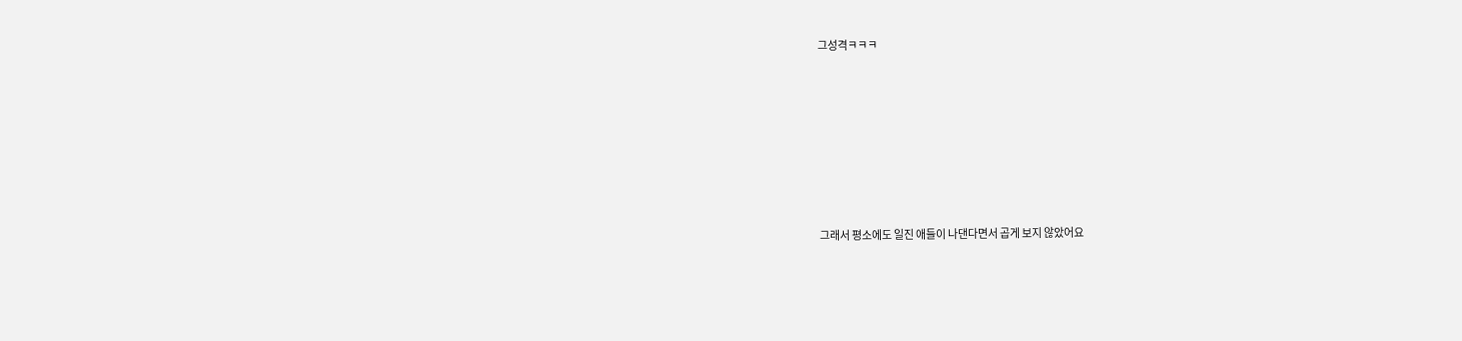그성격ㅋㅋㅋ







그래서 평소에도 일진 애들이 나댄다면서 곱게 보지 않았어요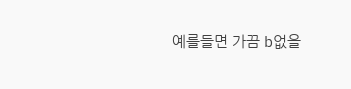예를들면 가끔 b없을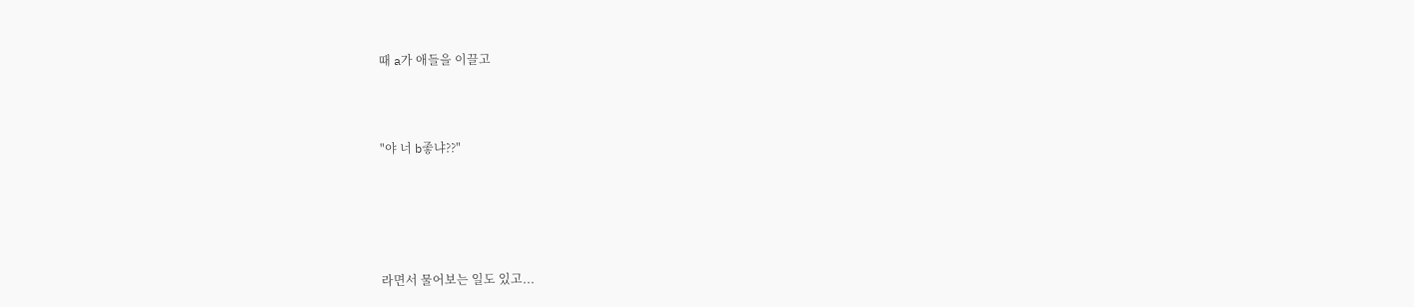때 a가 애들을 이끌고



"야 너 b좋냐??"





라면서 물어보는 일도 있고...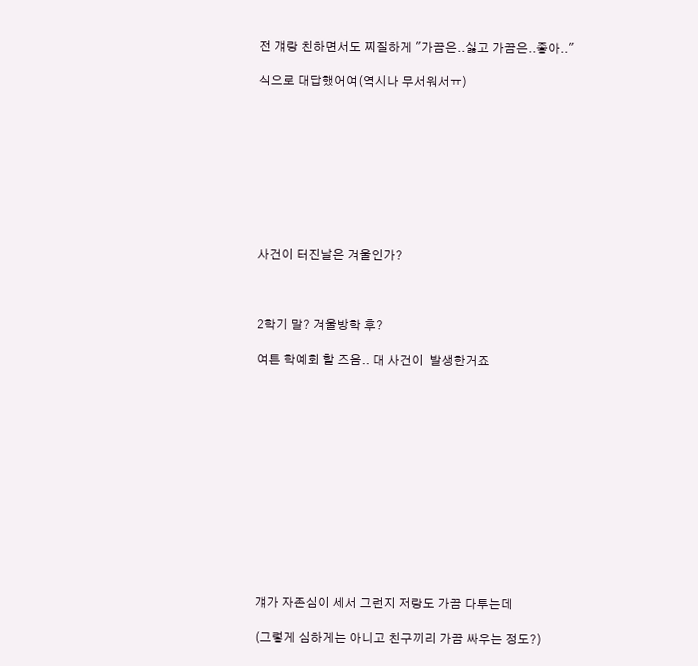전 걔랑 친하면서도 찌질하게 "가끔은..싫고 가끔은..좋아.."

식으로 대답했어여(역시나 무서워서ㅠ)









사건이 터진날은 겨울인가?



2학기 말? 겨울방학 후?

여튼 학예회 할 즈음.. 대 사건이  발생한거죠













걔가 자존심이 세서 그런지 저랑도 가끔 다투는데

(그렇게 심하게는 아니고 친구끼리 가끔 싸우는 정도?)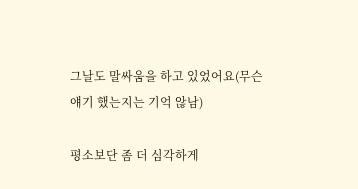그날도 말싸움을 하고 있었어요(무슨얘기 했는지는 기억 않남)

평소보단 좀 더 심각하게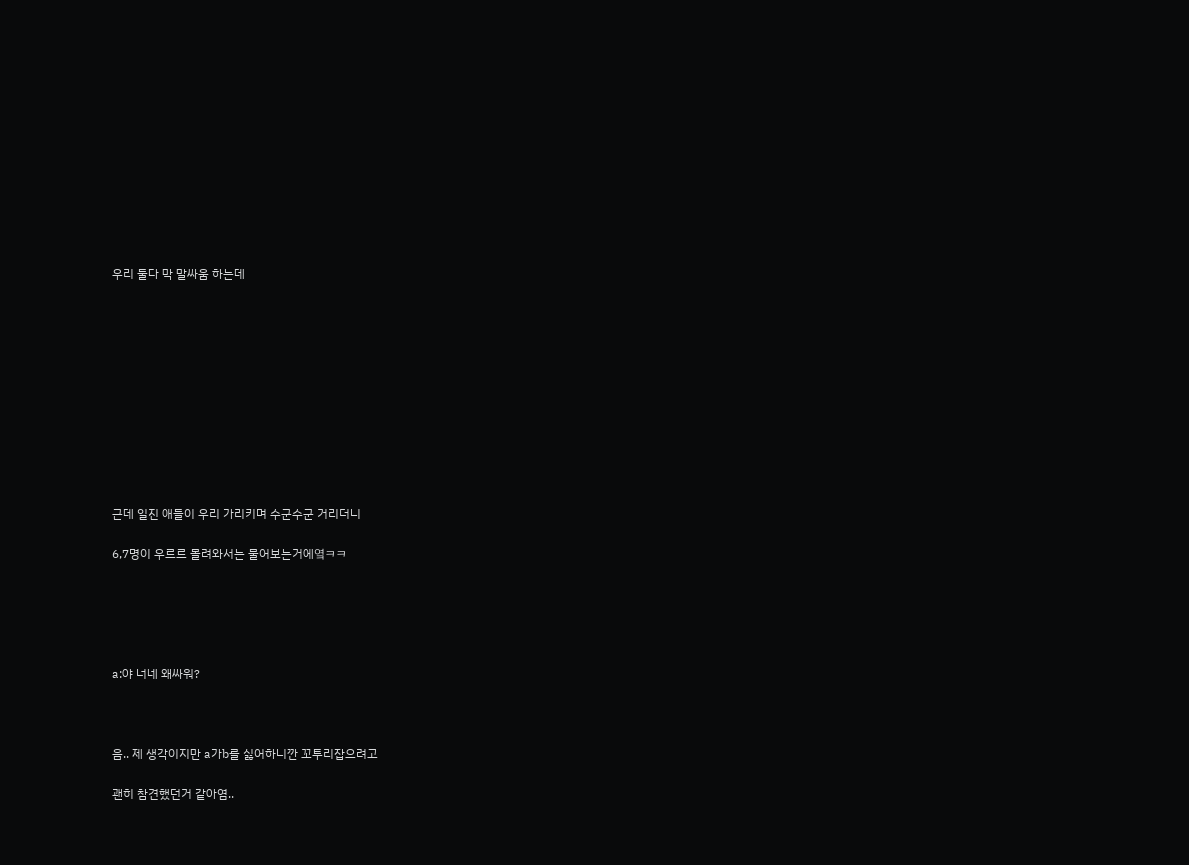우리 둘다 막 말싸움 하는데











근데 일진 애들이 우리 가리키며 수군수군 거리더니

6,7명이 우르르 몰려와서는 물어보는거에옄ㅋㅋ





a:야 너네 왜싸워?



음.. 제 생각이지만 a가b를 싫어하니깐 꼬투리잡으려고

괜히 참견했던거 같아염..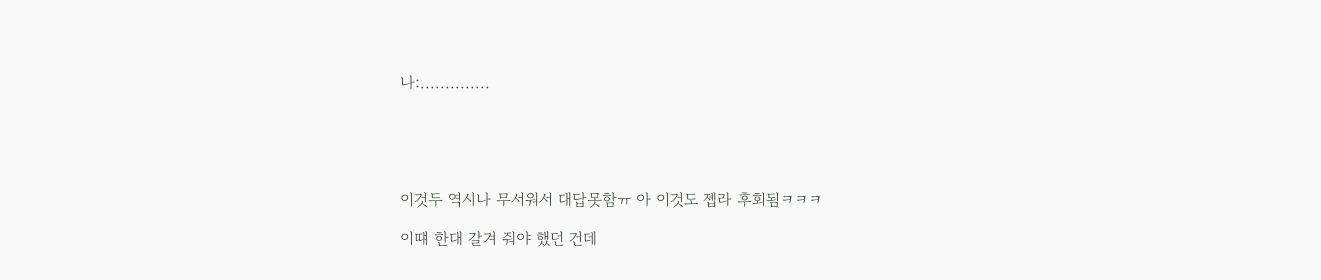나:..............





이것두 역시나 무서워서 대답못함ㅠ 아 이것도 젭라 후회됨ㅋㅋㅋ

이떄 한대 갈겨 줘야 했던 건데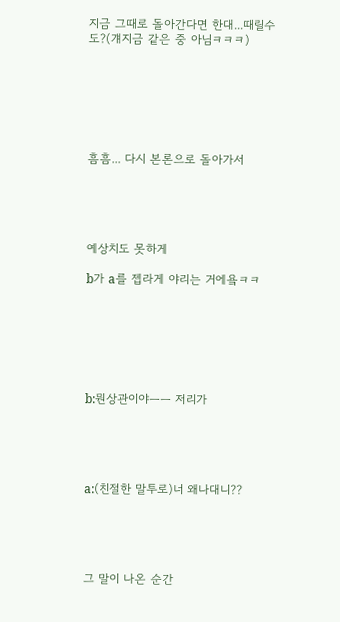지금 그때로 돌아간다면 한대...때릴수도?(걔지금 같은 중 아님ㅋㅋㅋ)







흠흠... 다시 본론으로 돌아가서





예상치도 못하게

b가 a를 젭라게 야리는 거에욬ㅋㅋ







b:뭔상관이야ㅡㅡ 저리가





a:(친절한 말투로)너 왜나대니??





그 말이 나온 순간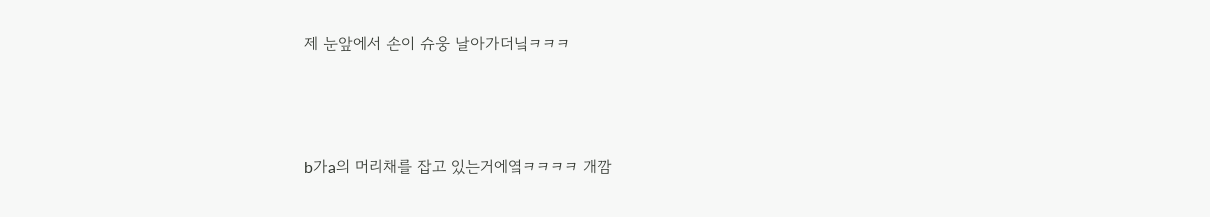제 눈앞에서 손이 슈웅 날아가더닠ㅋㅋㅋ



b가a의 머리채를 잡고 있는거에옄ㅋㅋㅋㅋ 개깜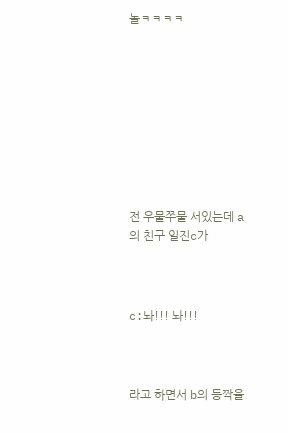놀ㅋㅋㅋㅋ









전 우물쭈물 서있는데 a의 친구 일진c가



c:놔!!! 놔!!!



라고 하면서 b의 등짝을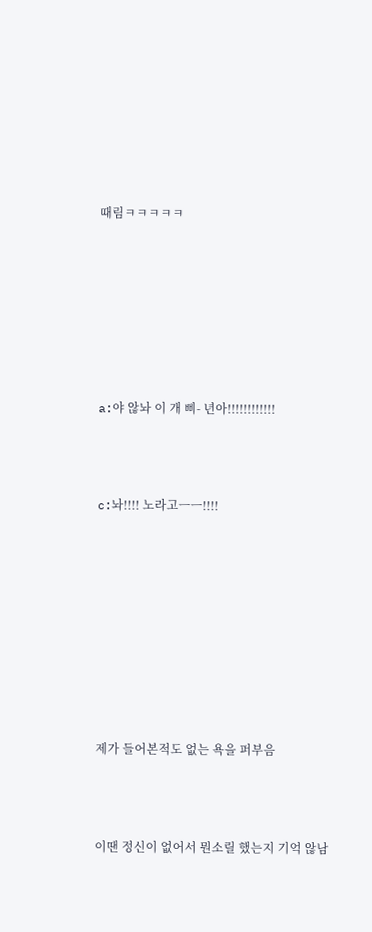때림ㅋㅋㅋㅋㅋ







a:야 않놔 이 개 삐- 년아!!!!!!!!!!!!



c:놔!!!! 노라고ㅡㅡ!!!!









제가 들어본적도 없는 욕을 퍼부음



이땐 정신이 없어서 뭔소릴 했는지 기억 않남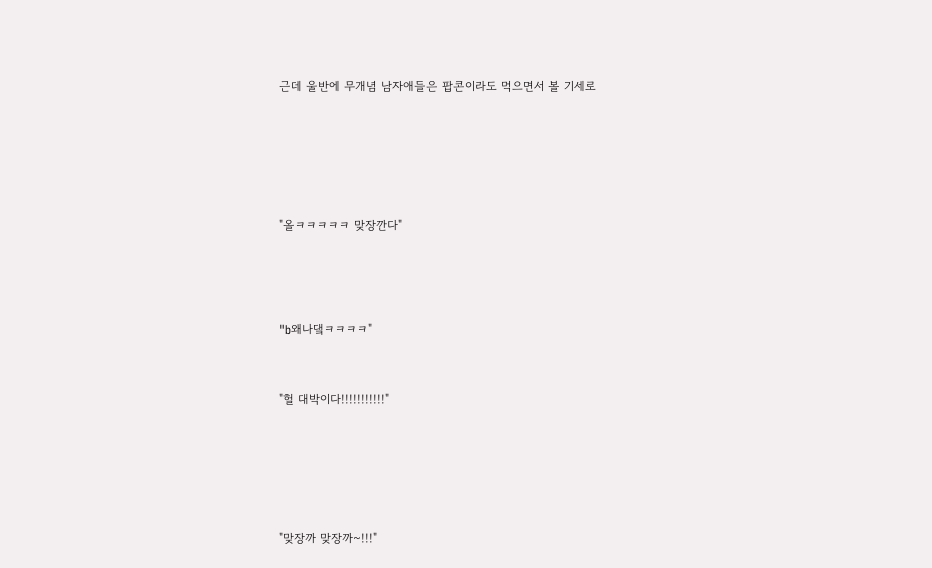근데 울반에 무개념 남자애들은 팝콘이라도 먹으면서 볼 기세로







"올ㅋㅋㅋㅋㅋ 맞장깐다"





"b왜나댘ㅋㅋㅋㅋ"



"헐 대박이다!!!!!!!!!!!"







"맞장까 맞장까~!!!"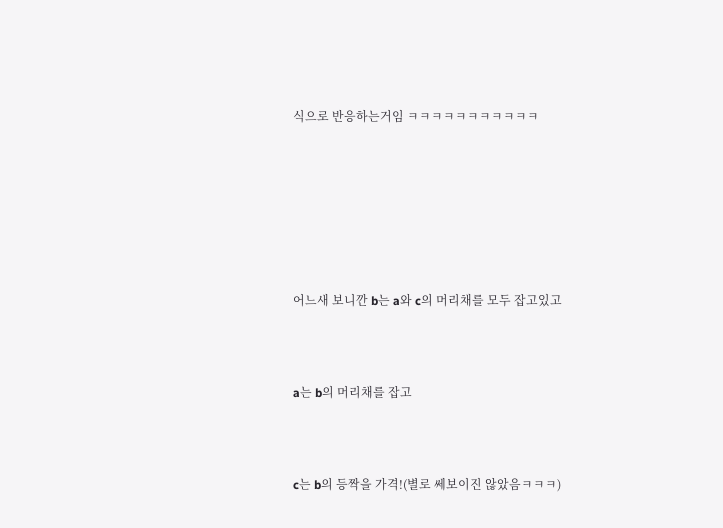식으로 반응하는거임 ㅋㅋㅋㅋㅋㅋㅋㅋㅋㅋㅋ







어느새 보니깐 b는 a와 c의 머리채를 모두 잡고있고



a는 b의 머리채를 잡고



c는 b의 등짝을 가격!(별로 쎄보이진 않았음ㅋㅋㅋ)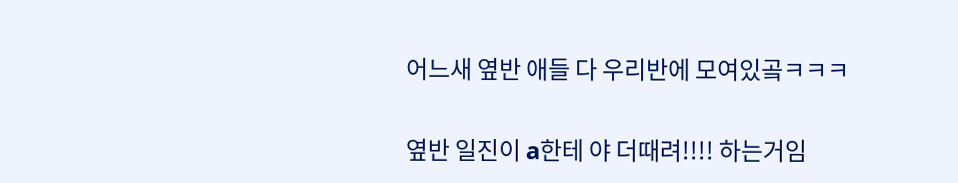어느새 옆반 애들 다 우리반에 모여있곸ㅋㅋㅋ

옆반 일진이 a한테 야 더때려!!!! 하는거임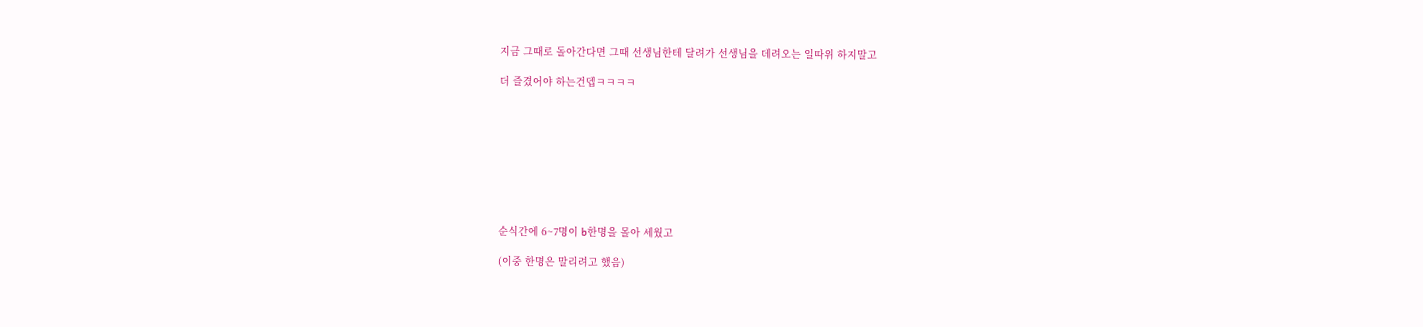지금 그때로 돌아간다면 그때 선생님한테 달려가 선생님을 데려오는 일따위 하지말고

더 즐겼어야 하는건뎁ㅋㅋㅋㅋ









순식간에 6~7명이 b한명을 몰아 세웠고

(이중 한명은 말리려고 했음)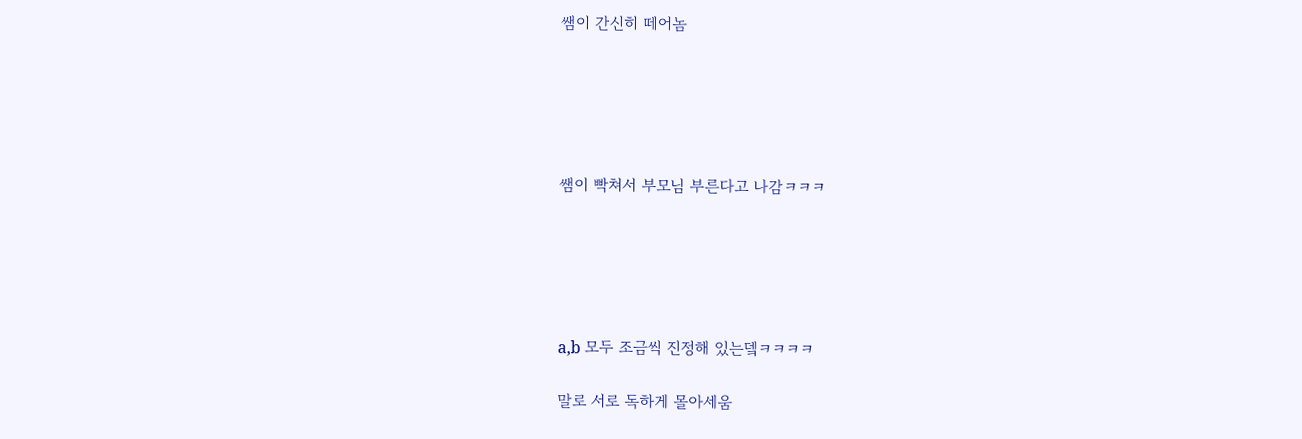쌤이 간신히 떼어놈





쌤이 빡쳐서 부모님 부른다고 나감ㅋㅋㅋ





a,b 모두 조금씩 진정해 있는뎈ㅋㅋㅋㅋ

말로 서로 독하게 몰아세움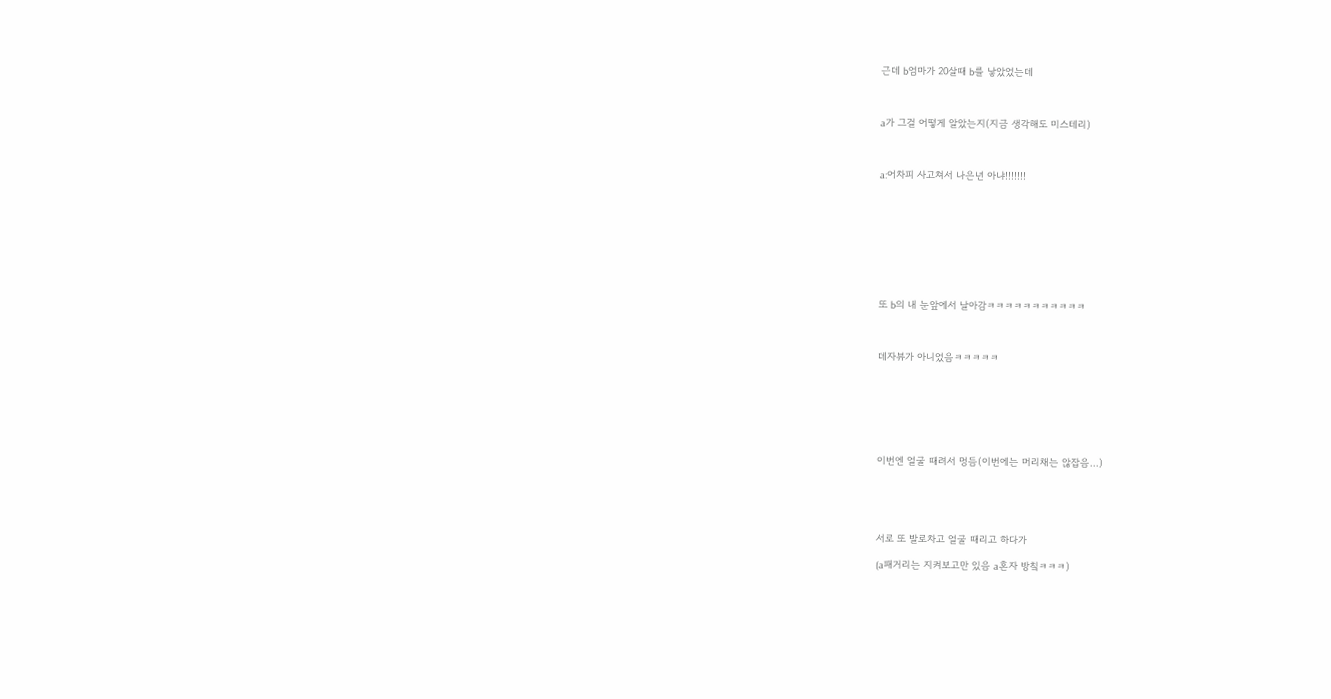근데 b엄마가 20살때 b를 낳았었는데



a가 그걸 어떻게 알았는지(지금 생각해도 미스테리)



a:어차피 사고쳐서 나은년 아냐!!!!!!!









또 b의 내 눈앞에서 날아감ㅋㅋㅋㅋㅋㅋㅋㅋㅋㅋㅋ



데자뷰가 아니었음ㅋㅋㅋㅋㅋ







이번엔 얼굴 때려서 멍듬(이번에는 머리채는 않잡음...)





서로 또 발로차고 얼굴 때리고 하다가

(a패거리는 지켜보고만 있음 a혼자 방칰ㅋㅋㅋ)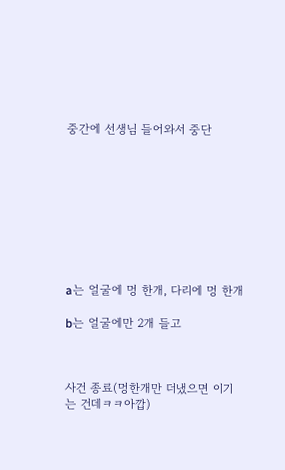중간에 선생님 들어와서 중단









a는 얼굴에 멍 한개, 다리에 멍 한개

b는 얼굴에만 2개 들고



사건 종료(멍한개만 더냈으면 이기는 건데ㅋㅋ아깝)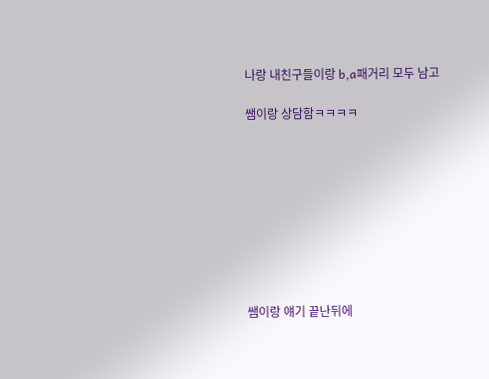나랑 내친구들이랑 b,a패거리 모두 남고

쌤이랑 상담함ㅋㅋㅋㅋ









쌤이랑 얘기 끝난뒤에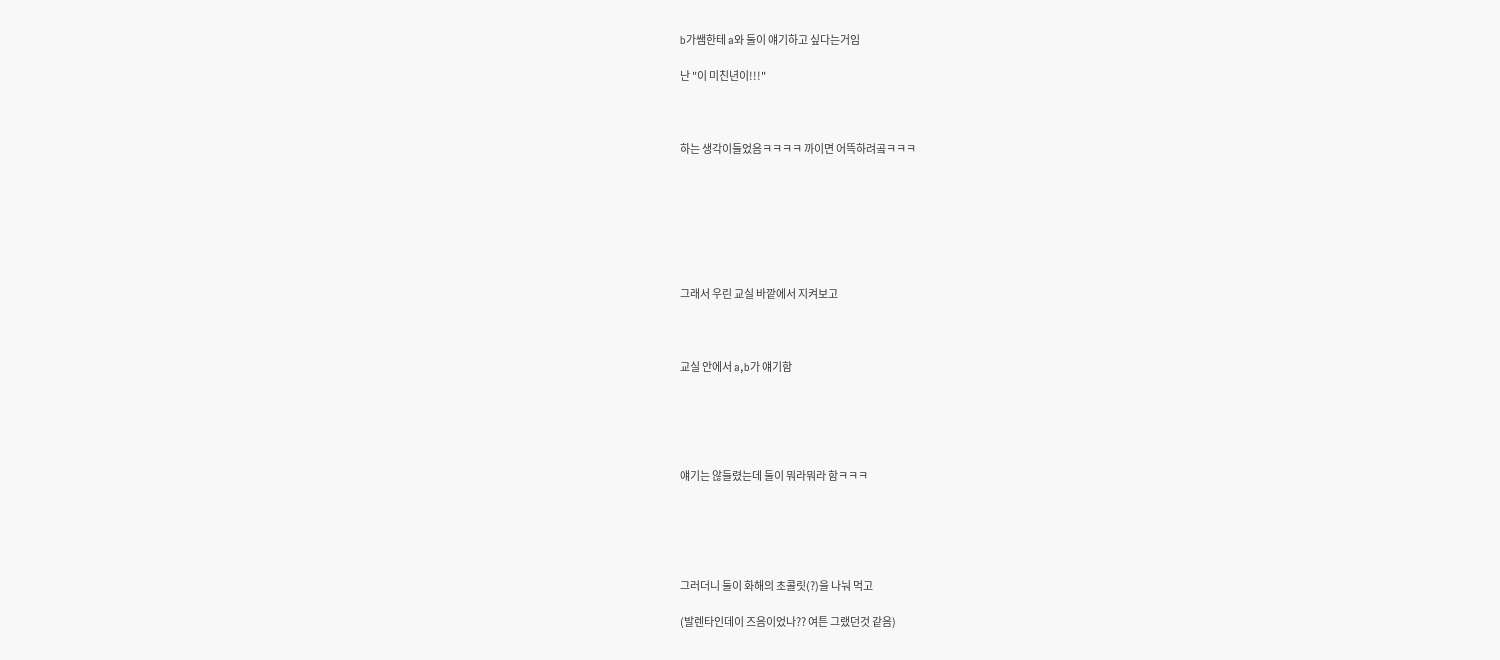b가쌤한테 a와 둘이 얘기하고 싶다는거임

난 "이 미친년이!!!"



하는 생각이들었음ㅋㅋㅋㅋ 까이면 어뜩하려곸ㅋㅋㅋ







그래서 우린 교실 바깥에서 지켜보고



교실 안에서 a,b가 얘기함





얘기는 않들렸는데 둘이 뭐라뭐라 함ㅋㅋㅋ





그러더니 둘이 화해의 초콜릿(?)을 나눠 먹고

(발렌타인데이 즈음이었나?? 여튼 그랬던것 같음)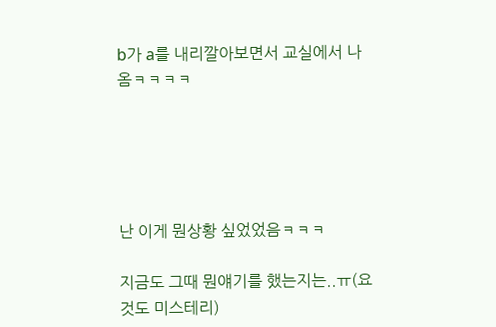b가 a를 내리깔아보면서 교실에서 나옴ㅋㅋㅋㅋ





난 이게 뭔상황 싶었었음ㅋㅋㅋ

지금도 그때 뭔얘기를 했는지는..ㅠ(요것도 미스테리)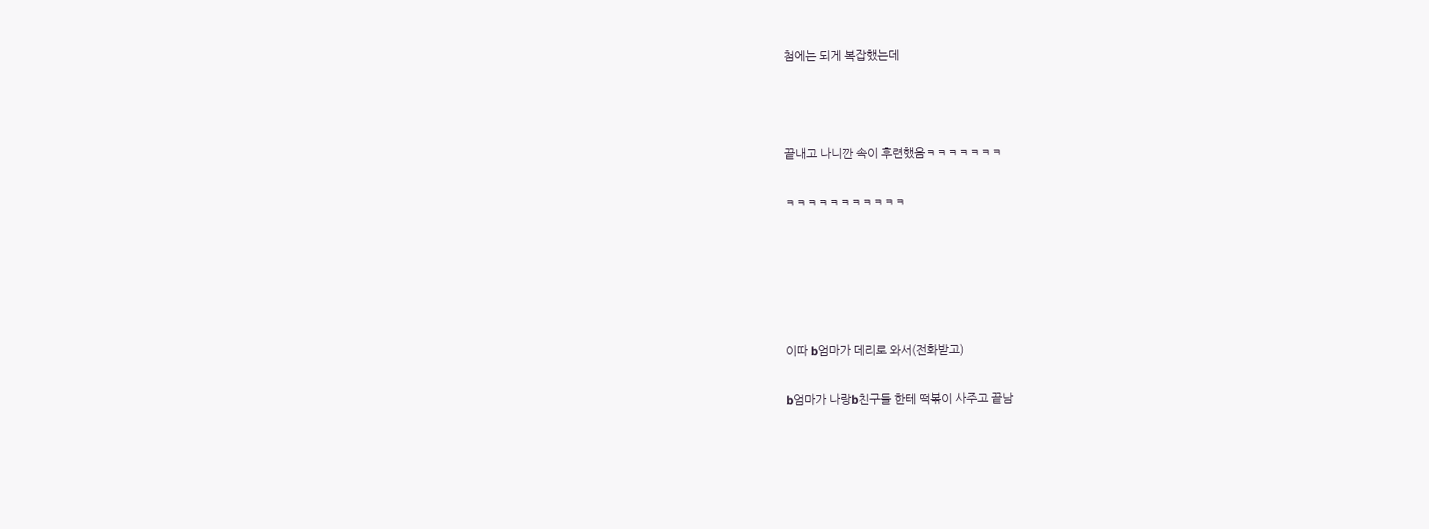첨에는 되게 복잡했는데



끝내고 나니깐 속이 후련했음ㅋㅋㅋㅋㅋㅋㅋ

ㅋㅋㅋㅋㅋㅋㅋㅋㅋㅋㅋ





이따 b엄마가 데리로 와서(전화받고)

b엄마가 나랑b친구들 한테 떡볶이 사주고 끝남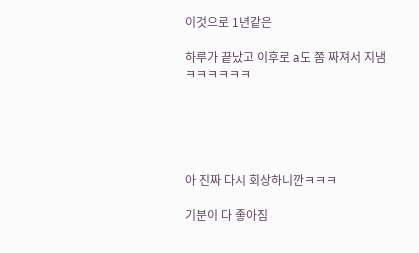이것으로 1년같은

하루가 끝났고 이후로 a도 쫌 짜져서 지냄ㅋㅋㅋㅋㅋㅋ





아 진짜 다시 회상하니깐ㅋㅋㅋ

기분이 다 좋아짐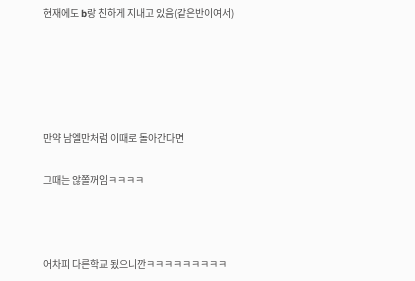현재에도 b랑 친하게 지내고 있음(같은반이여서)





만약 남엘만처럼 이때로 돌아간다면

그때는 않쫄꺼임ㅋㅋㅋㅋ



어차피 다른학교 됬으니깐ㅋㅋㅋㅋㅋㅋㅋㅋㅋ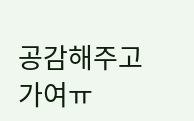공감해주고 가여ㅠ